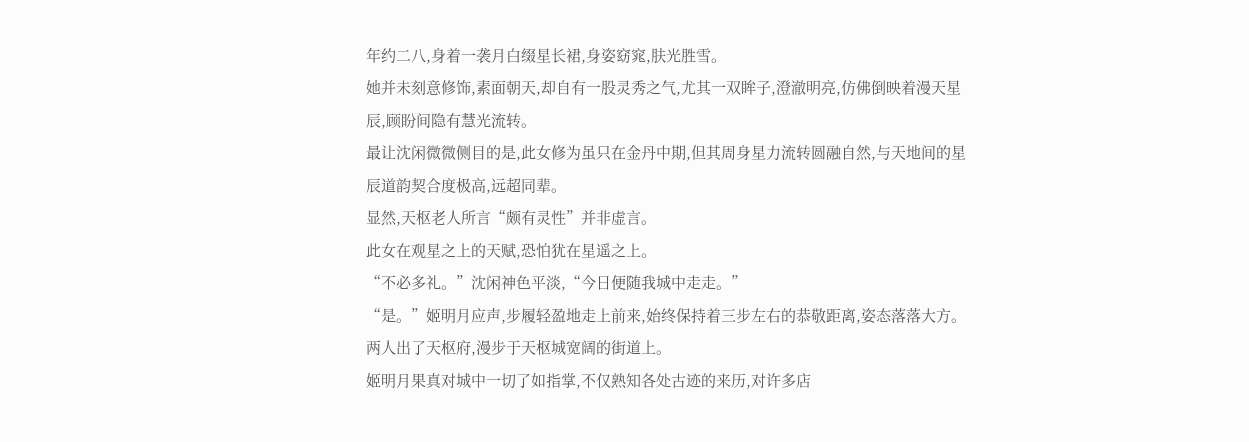年约二八,身着一袭月白缀星长裙,身姿窈窕,肤光胜雪。
她并未刻意修饰,素面朝天,却自有一股灵秀之气,尤其一双眸子,澄澈明亮,仿佛倒映着漫天星辰,顾盼间隐有慧光流转。
最让沈闲微微侧目的是,此女修为虽只在金丹中期,但其周身星力流转圆融自然,与天地间的星辰道韵契合度极高,远超同辈。
显然,天枢老人所言“颇有灵性”并非虚言。
此女在观星之上的天赋,恐怕犹在星遥之上。
“不必多礼。”沈闲神色平淡,“今日便随我城中走走。”
“是。”姬明月应声,步履轻盈地走上前来,始终保持着三步左右的恭敬距离,姿态落落大方。
两人出了天枢府,漫步于天枢城宽阔的街道上。
姬明月果真对城中一切了如指掌,不仅熟知各处古迹的来历,对许多店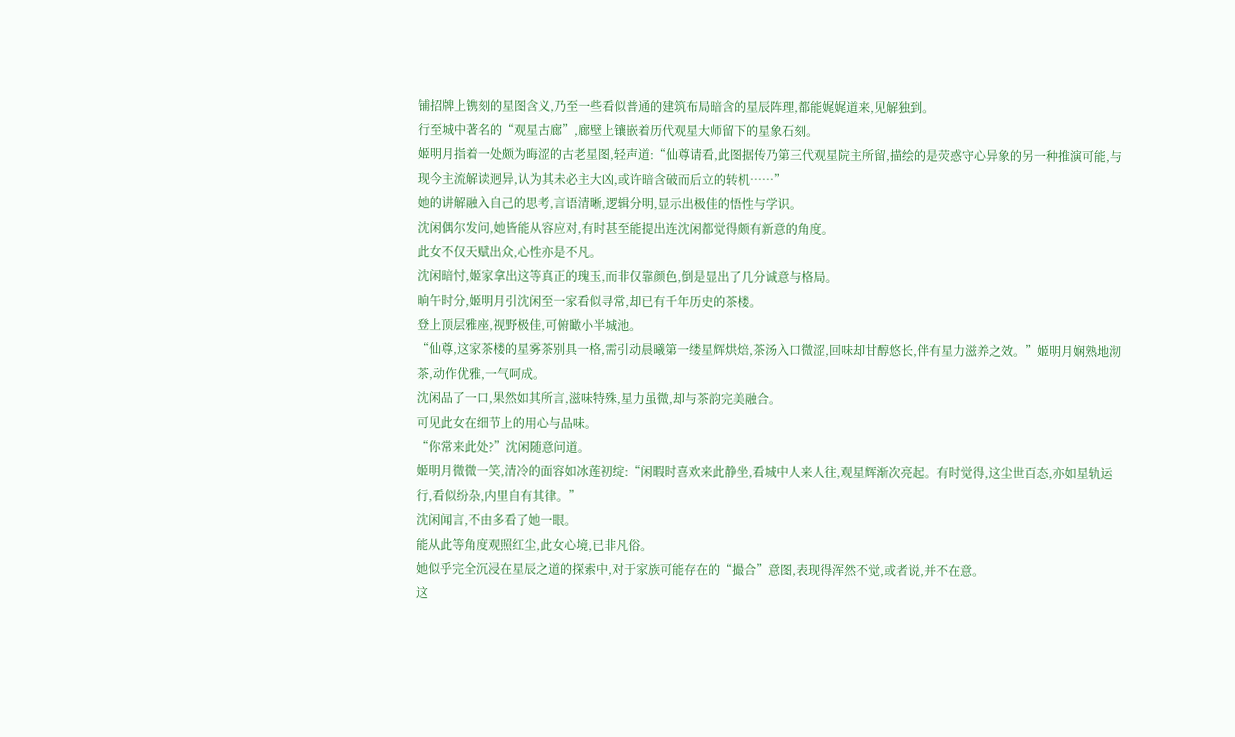铺招牌上镌刻的星图含义,乃至一些看似普通的建筑布局暗含的星辰阵理,都能娓娓道来,见解独到。
行至城中著名的“观星古廊”,廊壁上镶嵌着历代观星大师留下的星象石刻。
姬明月指着一处颇为晦涩的古老星图,轻声道:“仙尊请看,此图据传乃第三代观星院主所留,描绘的是荧惑守心异象的另一种推演可能,与现今主流解读迥异,认为其未必主大凶,或许暗含破而后立的转机……”
她的讲解融入自己的思考,言语清晰,逻辑分明,显示出极佳的悟性与学识。
沈闲偶尔发问,她皆能从容应对,有时甚至能提出连沈闲都觉得颇有新意的角度。
此女不仅天赋出众,心性亦是不凡。
沈闲暗忖,姬家拿出这等真正的瑰玉,而非仅靠颜色,倒是显出了几分诚意与格局。
晌午时分,姬明月引沈闲至一家看似寻常,却已有千年历史的茶楼。
登上顶层雅座,视野极佳,可俯瞰小半城池。
“仙尊,这家茶楼的星雾茶别具一格,需引动晨曦第一缕星辉烘焙,茶汤入口微涩,回味却甘醇悠长,伴有星力滋养之效。”姬明月娴熟地沏茶,动作优雅,一气呵成。
沈闲品了一口,果然如其所言,滋味特殊,星力虽微,却与茶韵完美融合。
可见此女在细节上的用心与品味。
“你常来此处?”沈闲随意问道。
姬明月微微一笑,清冷的面容如冰莲初绽:“闲暇时喜欢来此静坐,看城中人来人往,观星辉渐次亮起。有时觉得,这尘世百态,亦如星轨运行,看似纷杂,内里自有其律。”
沈闲闻言,不由多看了她一眼。
能从此等角度观照红尘,此女心境,已非凡俗。
她似乎完全沉浸在星辰之道的探索中,对于家族可能存在的“撮合”意图,表现得浑然不觉,或者说,并不在意。
这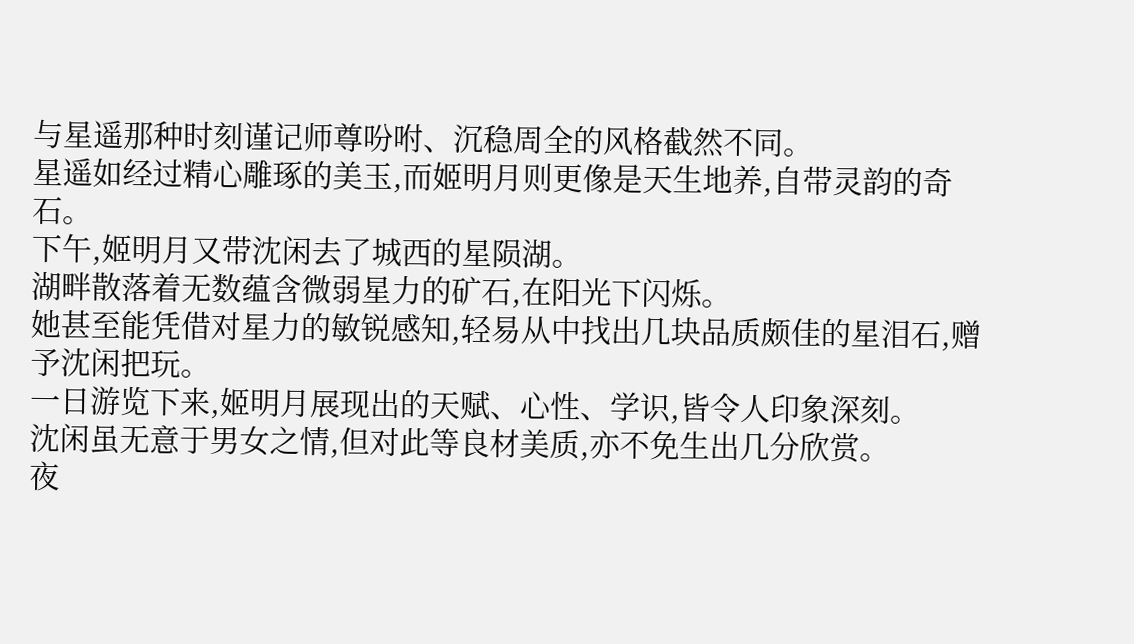与星遥那种时刻谨记师尊吩咐、沉稳周全的风格截然不同。
星遥如经过精心雕琢的美玉,而姬明月则更像是天生地养,自带灵韵的奇石。
下午,姬明月又带沈闲去了城西的星陨湖。
湖畔散落着无数蕴含微弱星力的矿石,在阳光下闪烁。
她甚至能凭借对星力的敏锐感知,轻易从中找出几块品质颇佳的星泪石,赠予沈闲把玩。
一日游览下来,姬明月展现出的天赋、心性、学识,皆令人印象深刻。
沈闲虽无意于男女之情,但对此等良材美质,亦不免生出几分欣赏。
夜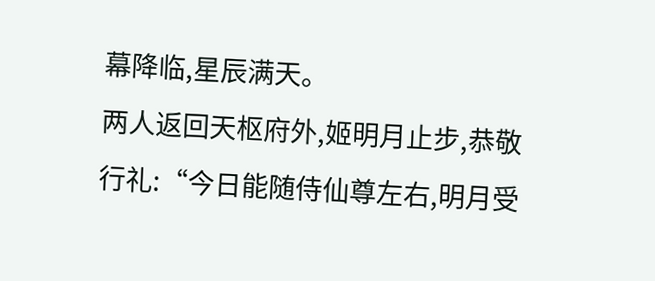幕降临,星辰满天。
两人返回天枢府外,姬明月止步,恭敬行礼:“今日能随侍仙尊左右,明月受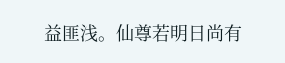益匪浅。仙尊若明日尚有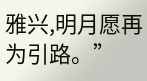雅兴,明月愿再为引路。”